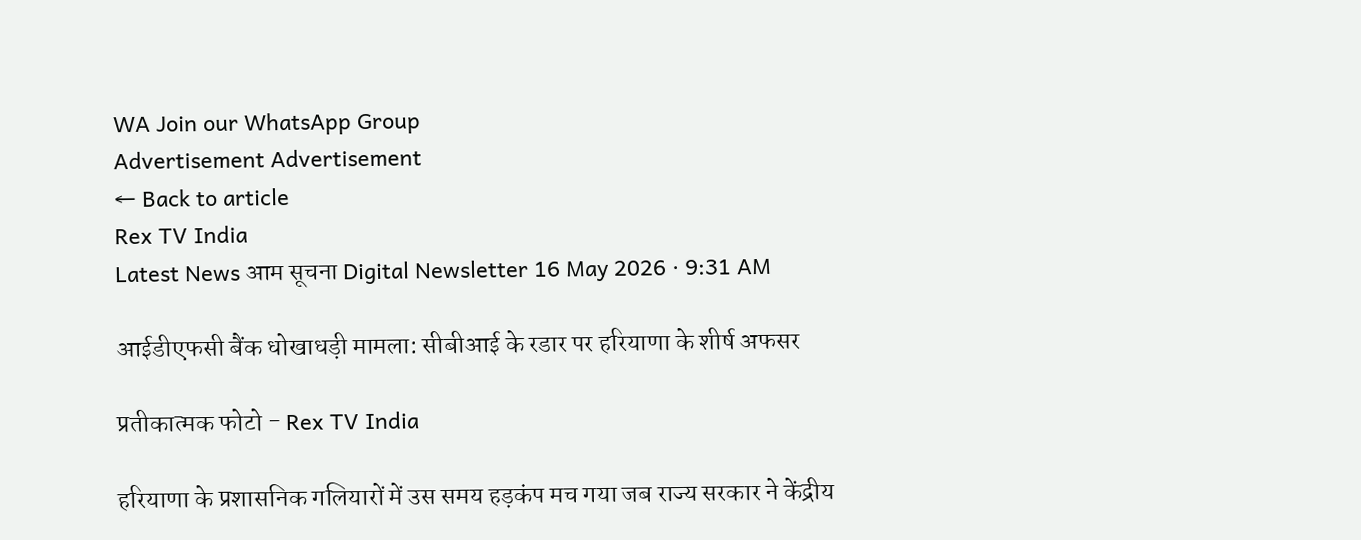WA Join our WhatsApp Group
Advertisement Advertisement
← Back to article
Rex TV India
Latest News आम सूचना Digital Newsletter 16 May 2026 · 9:31 AM

आईडीएफसी बैंक धोखाधड़ी मामला: सीबीआई के रडार पर हरियाणा के शीर्ष अफसर

प्रतीकात्मक फोटो - Rex TV India

हरियाणा के प्रशासनिक गलियारों में उस समय हड़कंप मच गया जब राज्य सरकार ने केंद्रीय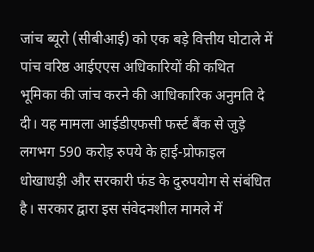जांच ब्यूरो (सीबीआई) को एक बड़े वित्तीय घोटाले में पांच वरिष्ठ आईएएस अधिकारियों की कथित भूमिका की जांच करने की आधिकारिक अनुमति दे दी। यह मामला आईडीएफसी फर्स्ट बैंक से जुड़े लगभग 590 करोड़ रुपये के हाई-प्रोफाइल धोखाधड़ी और सरकारी फंड के दुरुपयोग से संबंधित है। सरकार द्वारा इस संवेदनशील मामले में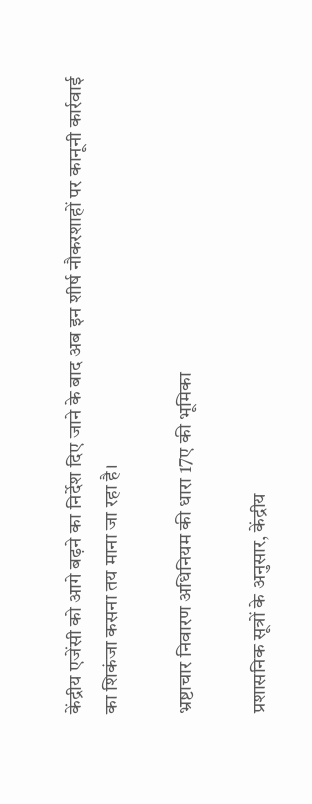केंद्रीय एजेंसी को आगे बढ़ने का निर्देश दिए जाने के बाद अब इन शीर्ष नौकरशाहों पर कानूनी कार्रवाई का शिकंजा कसना तय माना जा रहा है।

भ्रष्टाचार निवारण अधिनियम की धारा 17ए की भूमिका

प्रशासनिक सूत्रों के अनुसार, केंद्रीय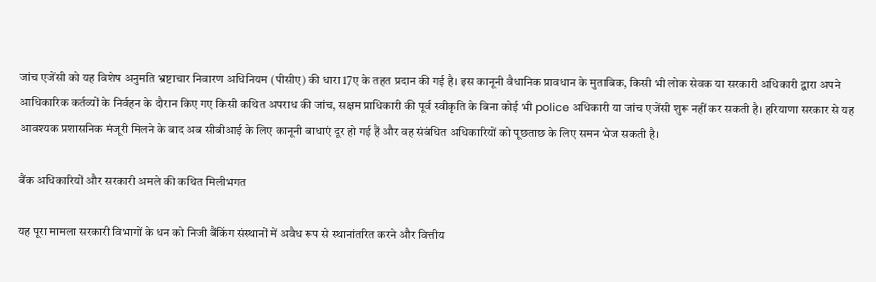जांच एजेंसी को यह विशेष अनुमति भ्रष्टाचार निवारण अधिनियम (पीसीए) की धारा 17ए के तहत प्रदान की गई है। इस कानूनी वैधानिक प्रावधान के मुताबिक, किसी भी लोक सेवक या सरकारी अधिकारी द्वारा अपने आधिकारिक कर्तव्यों के निर्वहन के दौरान किए गए किसी कथित अपराध की जांच, सक्षम प्राधिकारी की पूर्व स्वीकृति के बिना कोई भी police अधिकारी या जांच एजेंसी शुरू नहीं कर सकती है। हरियाणा सरकार से यह आवश्यक प्रशासनिक मंजूरी मिलने के बाद अब सीबीआई के लिए कानूनी बाधाएं दूर हो गई हैं और वह संबंधित अधिकारियों को पूछताछ के लिए समन भेज सकती है।

बैंक अधिकारियों और सरकारी अमले की कथित मिलीभगत

यह पूरा मामला सरकारी विभागों के धन को निजी बैंकिंग संस्थानों में अवैध रूप से स्थानांतरित करने और वित्तीय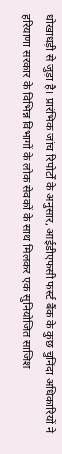धोखाधड़ी से जुड़ा है। प्रारंभिक जांच रिपोर्टों के अनुसार, आईडीएफसी फर्स्ट बैंक के कुछ चुनिंदा अधिकारियों ने हरियाणा सरकार के विभिन्न विभागों के लोक सेवकों के साथ मिलकर एक सुनियोजित साजिश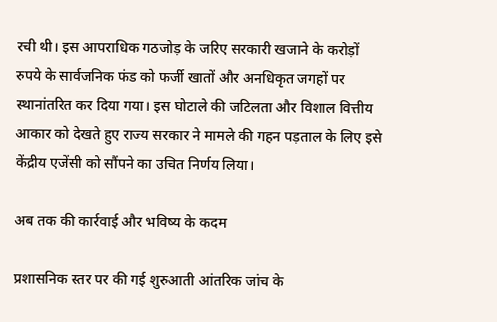रची थी। इस आपराधिक गठजोड़ के जरिए सरकारी खजाने के करोड़ों रुपये के सार्वजनिक फंड को फर्जी खातों और अनधिकृत जगहों पर स्थानांतरित कर दिया गया। इस घोटाले की जटिलता और विशाल वित्तीय आकार को देखते हुए राज्य सरकार ने मामले की गहन पड़ताल के लिए इसे केंद्रीय एजेंसी को सौंपने का उचित निर्णय लिया।

अब तक की कार्रवाई और भविष्य के कदम

प्रशासनिक स्तर पर की गई शुरुआती आंतरिक जांच के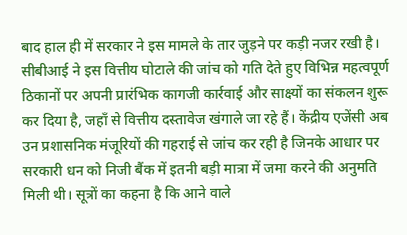बाद हाल ही में सरकार ने इस मामले के तार जुड़ने पर कड़ी नजर रखी है। सीबीआई ने इस वित्तीय घोटाले की जांच को गति देते हुए विभिन्न महत्वपूर्ण ठिकानों पर अपनी प्रारंभिक कागजी कार्रवाई और साक्ष्यों का संकलन शुरू कर दिया है, जहाँ से वित्तीय दस्तावेज खंगाले जा रहे हैं। केंद्रीय एजेंसी अब उन प्रशासनिक मंजूरियों की गहराई से जांच कर रही है जिनके आधार पर सरकारी धन को निजी बैंक में इतनी बड़ी मात्रा में जमा करने की अनुमति मिली थी। सूत्रों का कहना है कि आने वाले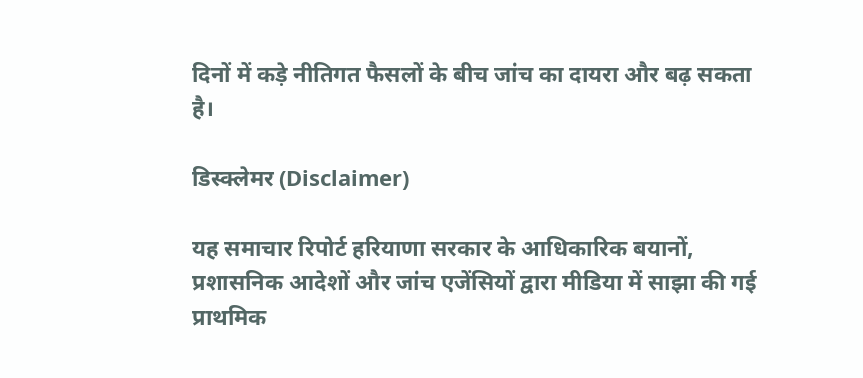दिनों में कड़े नीतिगत फैसलों के बीच जांच का दायरा और बढ़ सकता है।

डिस्क्लेमर (Disclaimer)

यह समाचार रिपोर्ट हरियाणा सरकार के आधिकारिक बयानों, प्रशासनिक आदेशों और जांच एजेंसियों द्वारा मीडिया में साझा की गई प्राथमिक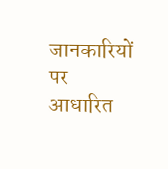जानकारियों पर आधारित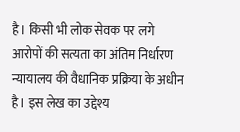है। किसी भी लोक सेवक पर लगे आरोपों की सत्यता का अंतिम निर्धारण न्यायालय की वैधानिक प्रक्रिया के अधीन है। इस लेख का उद्देश्य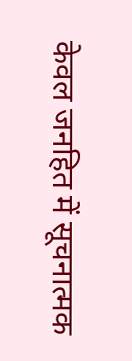केवल जनहित में सूचनात्मक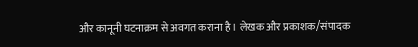और कानूनी घटनाक्रम से अवगत कराना है। लेखक और प्रकाशक/संपादक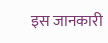इस जानकारी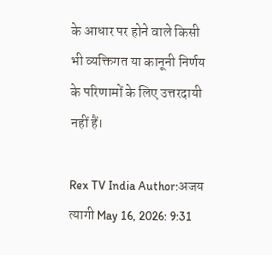के आधार पर होने वाले किसी भी व्यक्तिगत या कानूनी निर्णय के परिणामों के लिए उत्तरदायी नहीं हैं।

Rex TV India Author:अजय त्यागी May 16, 2026: 9:31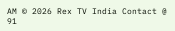AM © 2026 Rex TV India Contact @ 91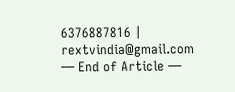6376887816 | rextvindia@gmail.com
— End of Article —